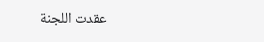عقدت اللجنة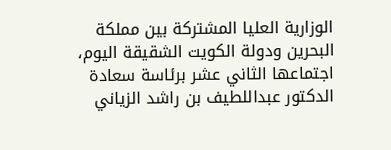الوزارية العليا المشتركة بين مملكة البحرين ودولة الكويت الشقيقة اليوم، اجتماعها الثاني عشر برئاسة سعادة الدكتور عبداللطيف بن راشد الزياني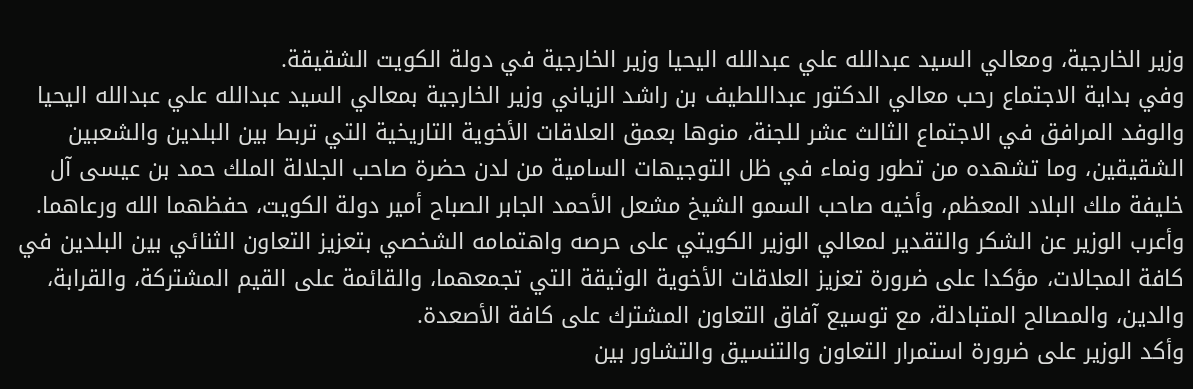وزير الخارجية، ومعالي السيد عبدالله علي عبدالله اليحيا وزير الخارجية في دولة الكويت الشقيقة.
وفي بداية الاجتماع رحب معالي الدكتور عبداللطيف بن راشد الزياني وزير الخارجية بمعالي السيد عبدالله علي عبدالله اليحيا والوفد المرافق في الاجتماع الثالث عشر للجنة، منوها بعمق العلاقات الأخوية التاريخية التي تربط بين البلدين والشعبين الشقيقين، وما تشهده من تطور ونماء في ظل التوجيهات السامية من لدن حضرة صاحب الجلالة الملك حمد بن عيسى آل خليفة ملك البلاد المعظم، وأخيه صاحب السمو الشيخ مشعل الأحمد الجابر الصباح أمير دولة الكويت، حفظهما الله ورعاهما.
وأعرب الوزير عن الشكر والتقدير لمعالي الوزير الكويتي على حرصه واهتمامه الشخصي بتعزيز التعاون الثنائي بين البلدين في كافة المجالات، مؤكدا على ضرورة تعزيز العلاقات الأخوية الوثيقة التي تجمعهما، والقائمة على القيم المشتركة، والقرابة، والدين، والمصالح المتبادلة، مع توسيع آفاق التعاون المشترك على كافة الأصعدة.
وأكد الوزير على ضرورة استمرار التعاون والتنسيق والتشاور بين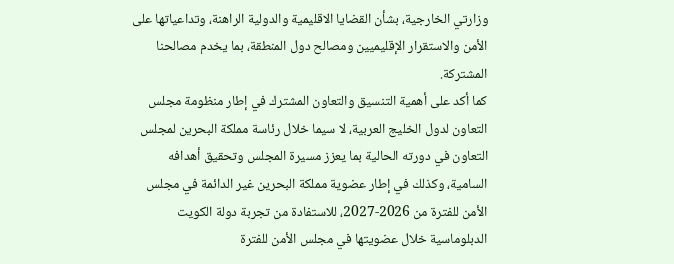وزارتي الخارجية، بشأن القضايا الاقليمية والدولية الراهنة، وتداعياتها على الأمن والاستقرار الإقليميين ومصالح دول المنطقة، بما يخدم مصالحنا المشتركة.
كما أكد على أهمية التنسيق والتعاون المشترك في إطار منظومة مجلس التعاون لدول الخليج العربية، لا سيما خلال رئاسة مملكة البحرين لمجلس التعاون في دورته الحالية بما يعزز مسيرة المجلس وتحقيق أهدافه السامية، وكذلك في إطار عضوية مملكة البحرين غير الدائمة في مجلس الأمن للفترة من 2026-2027، للاستفادة من تجربة دولة الكويت الدبلوماسية خلال عضويتها في مجلس الأمن للفترة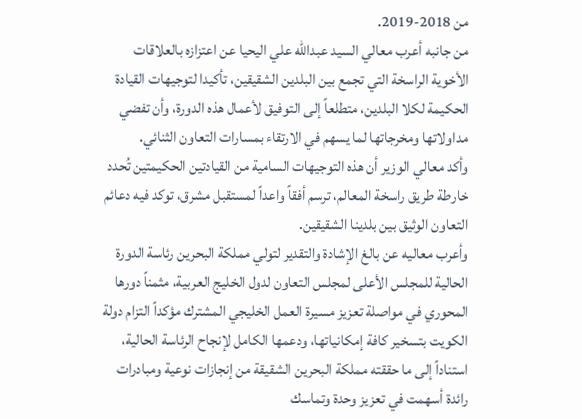من 2018-2019.
من جانبه أعرب معالي السيد عبدالله علي اليحيا عن اعتزازه بالعلاقات الأخوية الراسخة التي تجمع بين البلدين الشقيقين، تأكيدا لتوجيهات القيادة الحكيمة لكلا البلدين، متطلعاً إلى التوفيق لأعمال هذه الدورة، وأن تفضي مداولاتها ومخرجاتها لما يسهم في الارتقاء بمسارات التعاون الثنائي.
وأكد معالي الوزير أن هذه التوجيهات السامية من القيادتين الحكيمتين تُحدد خارطة طريق راسخة المعالم، ترسم أفقاً واعداً لمستقبل مشرق، توكد فيه دعائم التعاون الوثيق بين بلدينا الشقيقين.
وأعرب معاليه عن بالغ الإشادة والتقدير لتولي مملكة البحرين رئاسة الدورة الحالية للمجلس الأعلى لمجلس التعاون لدول الخليج العربية، مثمناً دورها المحوري في مواصلة تعزيز مسيرة العمل الخليجي المشترك مؤكداً التزام دولة الكويت بتسخير كافة إمكانياتها، ودعمها الكامل لإنجاح الرئاسة الحالية، استناداً إلى ما حققته مملكة البحرين الشقيقة من إنجازات نوعية ومبادرات رائدة أسهمت في تعزيز وحدة وتماسك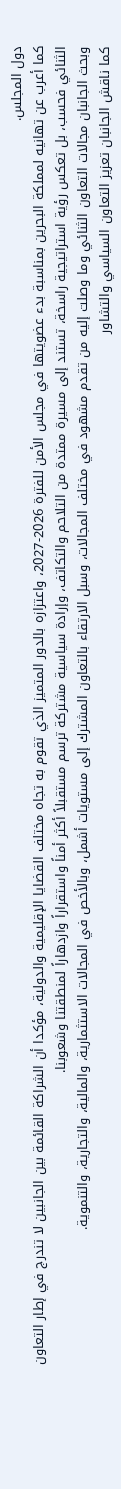دول المجلس.
كما أعرب عن تهانيه لمملكة البحرين بمناسبة بدء عضويتها في مجلس الأمن للفترة 2026-2027، واعتزازه بالدور المتميز الذي تقوم به تجاه مختلف القضايا الإقليمية والدولية، مؤكدا أن الشراكة القائمة بين الجانبين لا تندرج في إطار التعاون الثنائي فحسب، بل تعكس رؤية استراتيجية راسخة، تستند إلى مسيرة ممتدة من التلاحم والتكاتف، وإرادة سياسية مشتركة ترسم مستقبلاً أكثر أمناً واستقراراً وازدهاراً لمنطقتنا وشعوبنا.
وبحث الجانبان مجالات التعاون الثنائي وما وصلت إليه من تقدم مشهود في مختلف المجالات، وسبل الارتقاء بالتعاون المشترك إلى مستويات أشمل، وبالأخص في المجالات الاستثمارية، والمالية، والتجارية، والتنموية.
كما ناقش الجانبان تعزيز التعاون السياسي والتشاور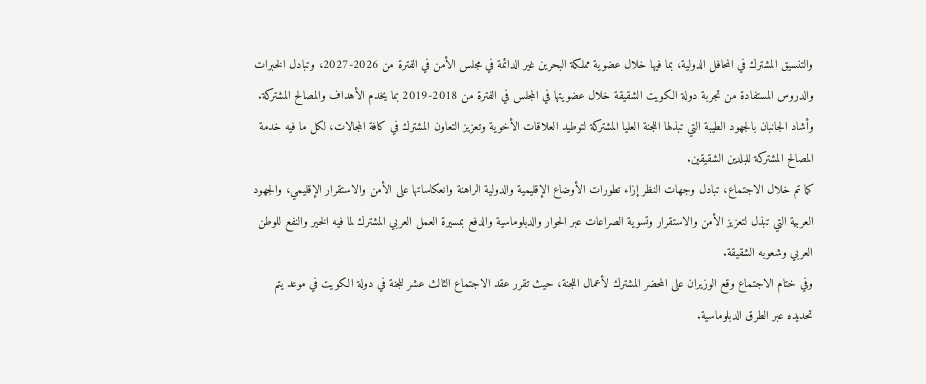والتنسيق المشترك في المحافل الدولية، بما فيها خلال عضوية مملكة البحرين غير الدائمة في مجلس الأمن في الفترة من 2026-2027، وتبادل الخبرات والدروس المستفادة من تجربة دولة الكويت الشقيقة خلال عضويتها في المجلس في الفترة من 2018-2019 بما يخدم الأهداف والمصالح المشتركة.
وأشاد الجانبان بالجهود الطيبة التي تبذلها اللجنة العليا المشتركة لتوطيد العلاقات الأخوية وتعزيز التعاون المشترك في كافة المجالات، لكل ما فيه خدمة المصالح المشتركة للبلدين الشقيقين.
كما تم خلال الاجتماع، تبادل وجهات النظر إزاء تطورات الأوضاع الإقليمية والدولية الراهنة وانعكاساتها على الأمن والاستقرار الإقليمي، والجهود العربية التي تبذل لتعزيز الأمن والاستقرار وتسوية الصراعات عبر الحوار والدبلوماسية والدفع بمسيرة العمل العربي المشترك لما فيه الخير والنفع للوطن العربي وشعوبه الشقيقة.
وفي ختام الاجتماع وقع الوزيران على المحضر المشترك لأعمال اللجنة، حيث تقرر عقد الاجتماع الثالث عشر للجنة في دولة الكويت في موعد يتم تحديده عبر الطرق الدبلوماسية.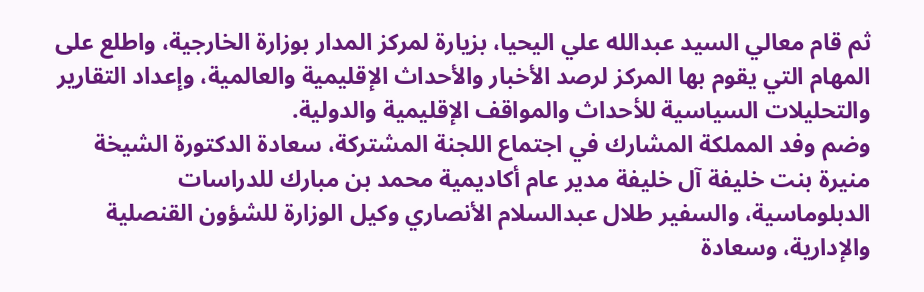ثم قام معالي السيد عبدالله علي اليحيا، بزيارة لمركز المدار بوزارة الخارجية، واطلع على المهام التي يقوم بها المركز لرصد الأخبار والأحداث الإقليمية والعالمية، وإعداد التقارير والتحليلات السياسية للأحداث والمواقف الإقليمية والدولية.
وضم وفد المملكة المشارك في اجتماع اللجنة المشتركة، سعادة الدكتورة الشيخة منيرة بنت خليفة آل خليفة مدير عام أكاديمية محمد بن مبارك للدراسات الدبلوماسية، والسفير طلال عبدالسلام الأنصاري وكيل الوزارة للشؤون القنصلية والإدارية، وسعادة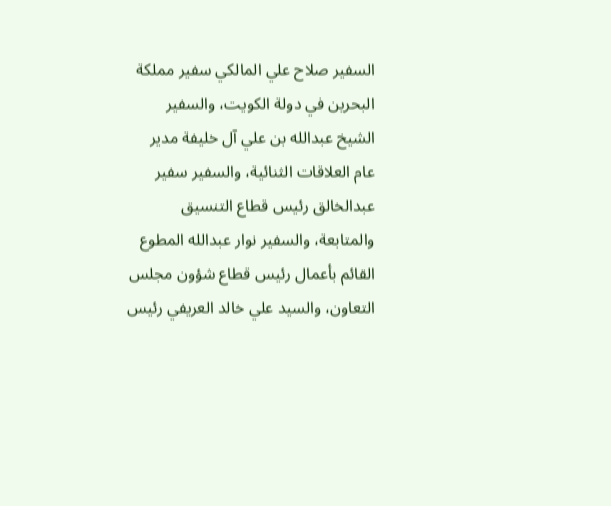السفير صلاح علي المالكي سفير مملكة البحرين في دولة الكويت، والسفير الشيخ عبدالله بن علي آل خليفة مدير عام العلاقات الثنائية، والسفير سفير عبدالخالق رئيس قطاع التنسيق والمتابعة، والسفير نوار عبدالله المطوع القائم بأعمال رئيس قطاع شؤون مجلس التعاون، والسيد علي خالد العريفي رئيس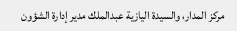مركز المدار، والسيدة اليازية عبدالملك مدير إدارة الشؤون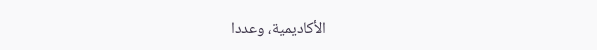الأكاديمية، وعددا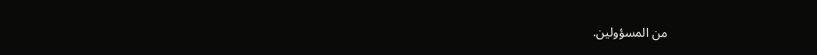من المسؤولين.